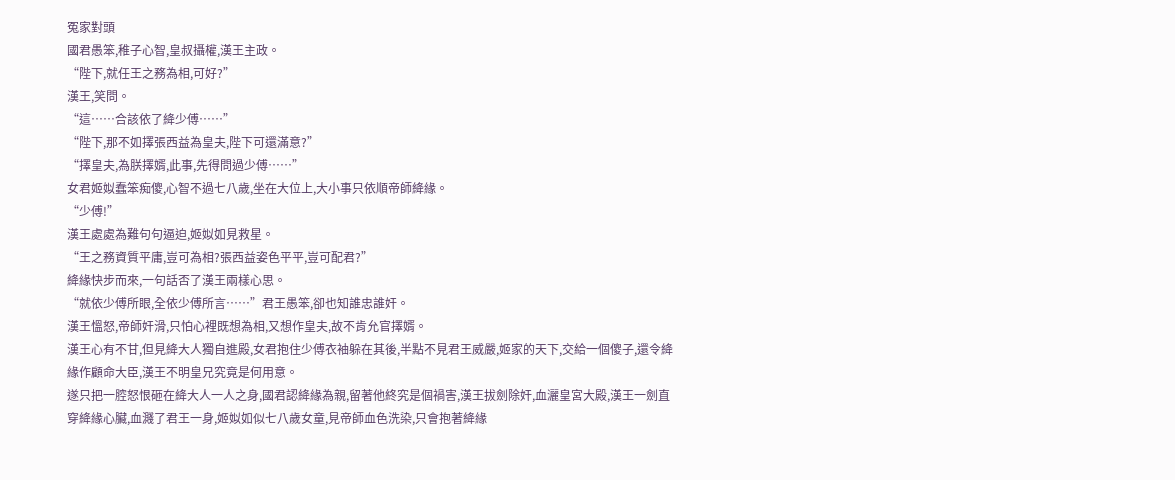冤家對頭
國君愚笨,稚子心智,皇叔攝權,漢王主政。
“陛下,就任王之務為相,可好?”
漢王,笑問。
“這……合該依了絳少傅……”
“陛下,那不如擇張西益為皇夫,陛下可還滿意?”
“擇皇夫,為朕擇婿,此事,先得問過少傅……”
女君姬姒蠢笨痴傻,心智不過七八歲,坐在大位上,大小事只依順帝師絳緣。
“少傅!”
漢王處處為難句句逼迫,姬姒如見救星。
“王之務資質平庸,豈可為相?張西益姿色平平,豈可配君?”
絳緣快步而來,一句話否了漢王兩樣心思。
“就依少傅所眼,全依少傅所言……”君王愚笨,卻也知誰忠誰奸。
漢王慍怒,帝師奸滑,只怕心裡既想為相,又想作皇夫,故不肯允官擇婿。
漢王心有不甘,但見絳大人獨自進殿,女君抱住少傅衣袖躲在其後,半點不見君王威嚴,姬家的天下,交給一個傻子,還令絳緣作顧命大臣,漢王不明皇兄究竟是何用意。
遂只把一腔怒恨砸在絳大人一人之身,國君認絳緣為親,留著他終究是個禍害,漢王拔劍除奸,血灑皇宮大殿,漢王一劍直穿絳緣心臟,血濺了君王一身,姬姒如似七八歲女童,見帝師血色洗染,只會抱著絳緣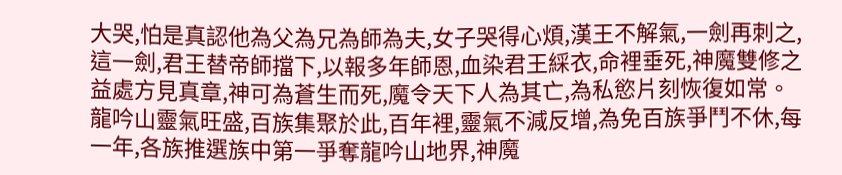大哭,怕是真認他為父為兄為師為夫,女子哭得心煩,漢王不解氣,一劍再刺之,這一劍,君王替帝師擋下,以報多年師恩,血染君王綵衣,命裡垂死,神魔雙修之益處方見真章,神可為蒼生而死,魔令天下人為其亡,為私慾片刻恢復如常。
龍吟山靈氣旺盛,百族集聚於此,百年裡,靈氣不減反增,為免百族爭鬥不休,每一年,各族推選族中第一爭奪龍吟山地界,神魔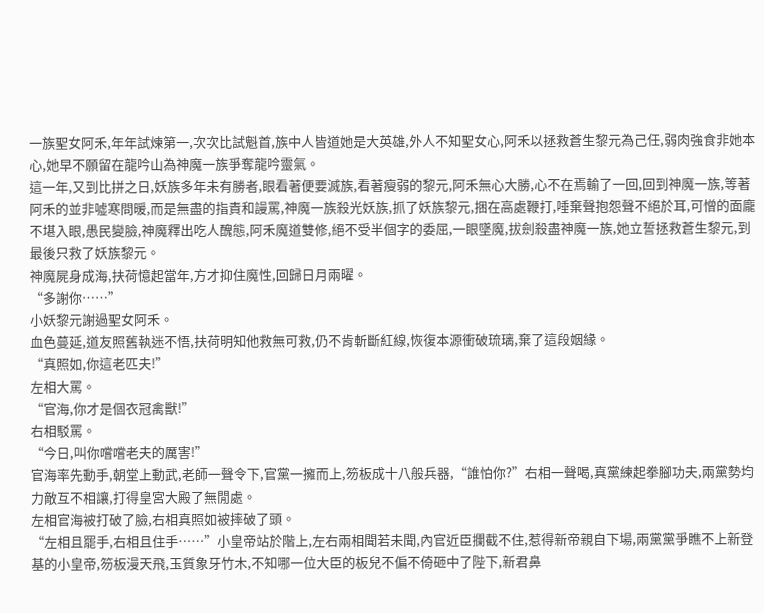一族聖女阿禾,年年試煉第一,次次比試魁首,族中人皆道她是大英雄,外人不知聖女心,阿禾以拯救蒼生黎元為己任,弱肉強食非她本心,她早不願留在龍吟山為神魔一族爭奪龍吟靈氣。
這一年,又到比拼之日,妖族多年未有勝者,眼看著便要滅族,看著瘦弱的黎元,阿禾無心大勝,心不在焉輸了一回,回到神魔一族,等著阿禾的並非噓寒問暖,而是無盡的指責和謾罵,神魔一族殺光妖族,抓了妖族黎元,捆在高處鞭打,唾棄聲抱怨聲不絕於耳,可憎的面龐不堪入眼,愚民變臉,神魔釋出吃人醜態,阿禾魔道雙修,絕不受半個字的委屈,一眼墜魔,拔劍殺盡神魔一族,她立誓拯救蒼生黎元,到最後只救了妖族黎元。
神魔屍身成海,扶荷憶起當年,方才抑住魔性,回歸日月兩曜。
“多謝你……”
小妖黎元謝過聖女阿禾。
血色蔓延,道友照舊執迷不悟,扶荷明知他救無可救,仍不肯斬斷紅線,恢復本源衝破琉璃,棄了這段姻緣。
“真照如,你這老匹夫!”
左相大罵。
“官海,你才是個衣冠禽獸!”
右相駁罵。
“今日,叫你嚐嚐老夫的厲害!”
官海率先動手,朝堂上動武,老師一聲令下,官黨一擁而上,笏板成十八般兵器,“誰怕你?”右相一聲喝,真黨練起拳腳功夫,兩黨勢均力敵互不相讓,打得皇宮大殿了無閒處。
左相官海被打破了臉,右相真照如被摔破了頭。
“左相且罷手,右相且住手……”小皇帝站於階上,左右兩相聞若未聞,內官近臣攔截不住,惹得新帝親自下場,兩黨黨爭瞧不上新登基的小皇帝,笏板漫天飛,玉質象牙竹木,不知哪一位大臣的板兒不偏不倚砸中了陛下,新君鼻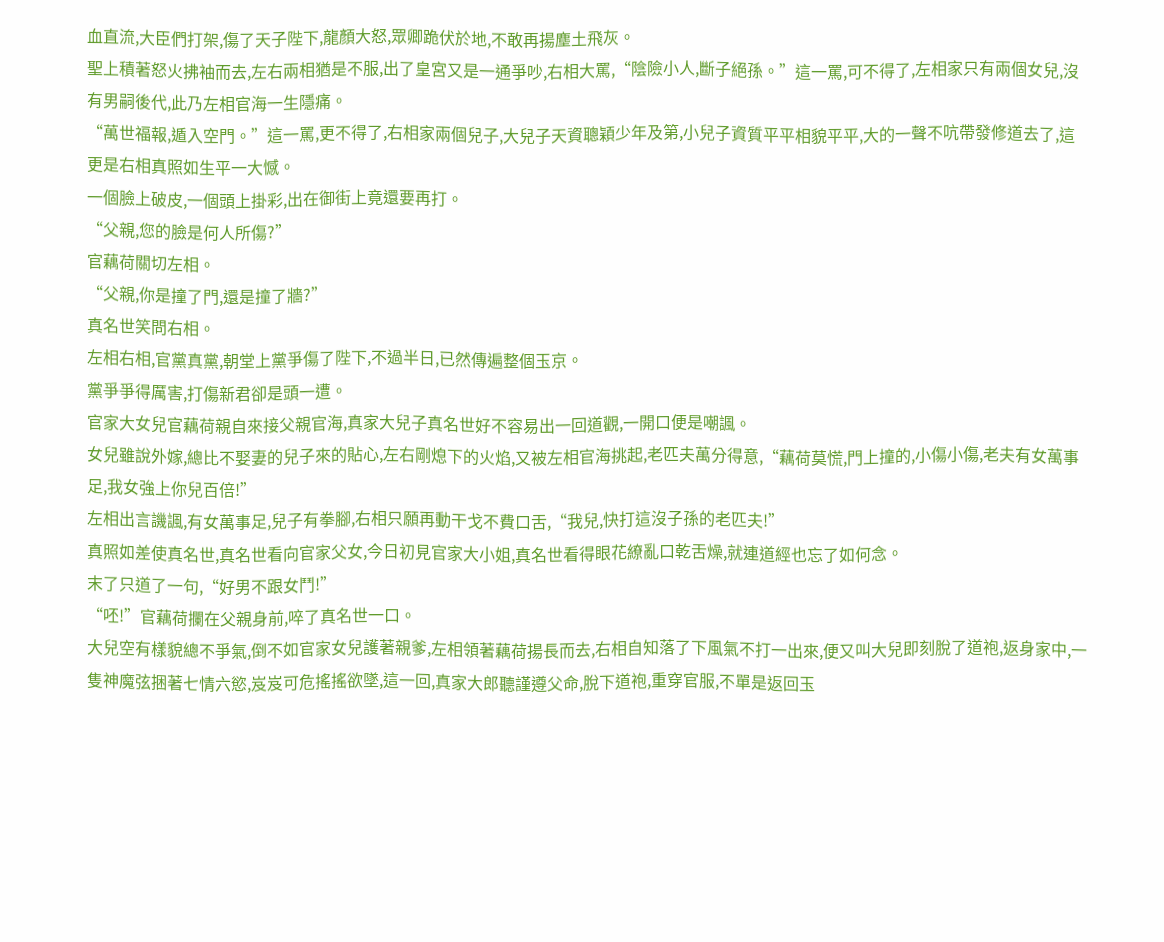血直流,大臣們打架,傷了天子陛下,龍顏大怒,眾卿跪伏於地,不敢再揚塵土飛灰。
聖上積著怒火拂袖而去,左右兩相猶是不服,出了皇宮又是一通爭吵,右相大罵,“陰險小人,斷子絕孫。”這一罵,可不得了,左相家只有兩個女兒,沒有男嗣後代,此乃左相官海一生隱痛。
“萬世福報,遁入空門。”這一罵,更不得了,右相家兩個兒子,大兒子天資聰穎少年及第,小兒子資質平平相貌平平,大的一聲不吭帶發修道去了,這更是右相真照如生平一大憾。
一個臉上破皮,一個頭上掛彩,出在御街上竟還要再打。
“父親,您的臉是何人所傷?”
官藕荷關切左相。
“父親,你是撞了門,還是撞了牆?”
真名世笑問右相。
左相右相,官黨真黨,朝堂上黨爭傷了陛下,不過半日,已然傳遍整個玉京。
黨爭爭得厲害,打傷新君卻是頭一遭。
官家大女兒官藕荷親自來接父親官海,真家大兒子真名世好不容易出一回道觀,一開口便是嘲諷。
女兒雖說外嫁,總比不娶妻的兒子來的貼心,左右剛熄下的火焰,又被左相官海挑起,老匹夫萬分得意,“藕荷莫慌,門上撞的,小傷小傷,老夫有女萬事足,我女強上你兒百倍!”
左相出言譏諷,有女萬事足,兒子有拳腳,右相只願再動干戈不費口舌,“我兒,快打這沒子孫的老匹夫!”
真照如差使真名世,真名世看向官家父女,今日初見官家大小姐,真名世看得眼花繚亂口乾舌燥,就連道經也忘了如何念。
末了只道了一句,“好男不跟女鬥!”
“呸!”官藕荷攔在父親身前,啐了真名世一口。
大兒空有樣貌總不爭氣,倒不如官家女兒護著親爹,左相領著藕荷揚長而去,右相自知落了下風氣不打一出來,便又叫大兒即刻脫了道袍,返身家中,一隻神魔弦捆著七情六慾,岌岌可危搖搖欲墜,這一回,真家大郎聽謹遵父命,脫下道袍,重穿官服,不單是返回玉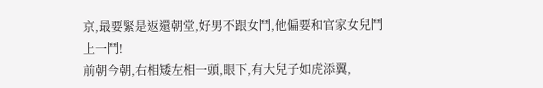京,最要緊是返還朝堂,好男不跟女鬥,他偏要和官家女兒鬥上一鬥!
前朝今朝,右相矮左相一頭,眼下,有大兒子如虎添翼,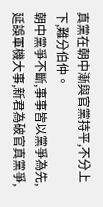真黨在朝中漸與官黨持平,不分上下,難分伯仲。
朝中黨爭不斷,事事皆以黨爭為先,延誤軍機大事,新君為破官真黨爭,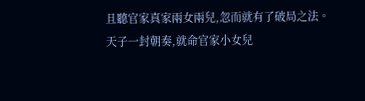且聽官家真家兩女兩兒,忽而就有了破局之法。
天子一封朝奏,就命官家小女兒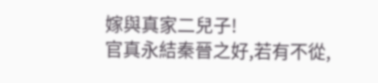嫁與真家二兒子!
官真永結秦晉之好,若有不從,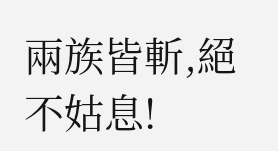兩族皆斬,絕不姑息!